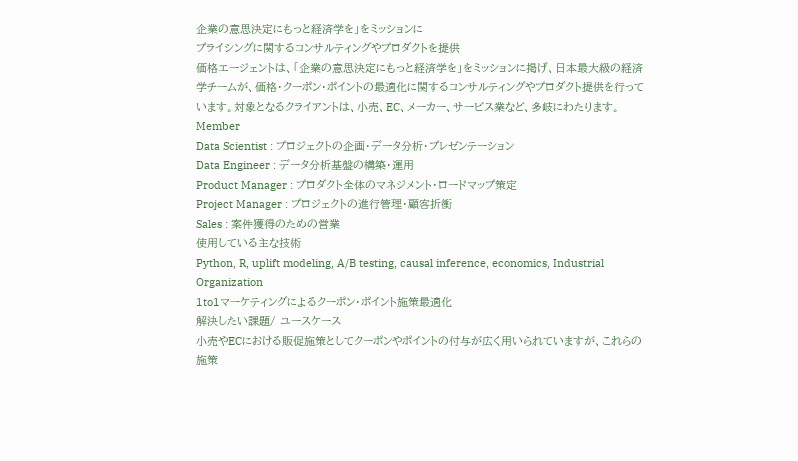企業の意思決定にもっと経済学を」をミッションに
プライシングに関するコンサルティングやプロダクトを提供
価格エージェントは、「企業の意思決定にもっと経済学を」をミッションに掲げ、日本最大級の経済学チームが、価格・クーポン・ポイントの最適化に関するコンサルティングやプロダクト提供を行っています。対象となるクライアントは、小売、EC、メーカー、サービス業など、多岐にわたります。
Member
Data Scientist : プロジェクトの企画・データ分析・プレゼンテーション
Data Engineer : データ分析基盤の構築・運用
Product Manager : プロダクト全体のマネジメント・ロードマップ策定
Project Manager : プロジェクトの進行管理・顧客折衝
Sales : 案件獲得のための営業
使用している主な技術
Python, R, uplift modeling, A/B testing, causal inference, economics, Industrial Organization
1to1マーケティングによるクーポン・ポイント施策最適化
解決したい課題/ ユースケース
小売やECにおける販促施策としてクーポンやポイントの付与が広く用いられていますが、これらの施策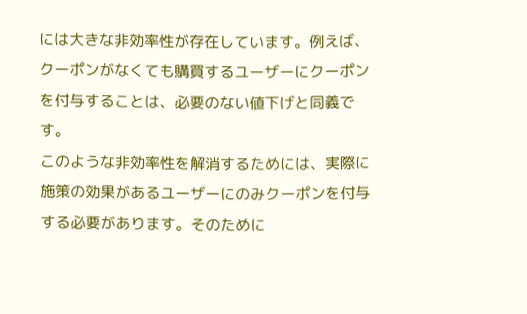には大きな非効率性が存在しています。例えば、クーポンがなくても購買するユーザーにクーポンを付与することは、必要のない値下げと同義です。
このような非効率性を解消するためには、実際に施策の効果があるユーザーにのみクーポンを付与する必要があります。そのために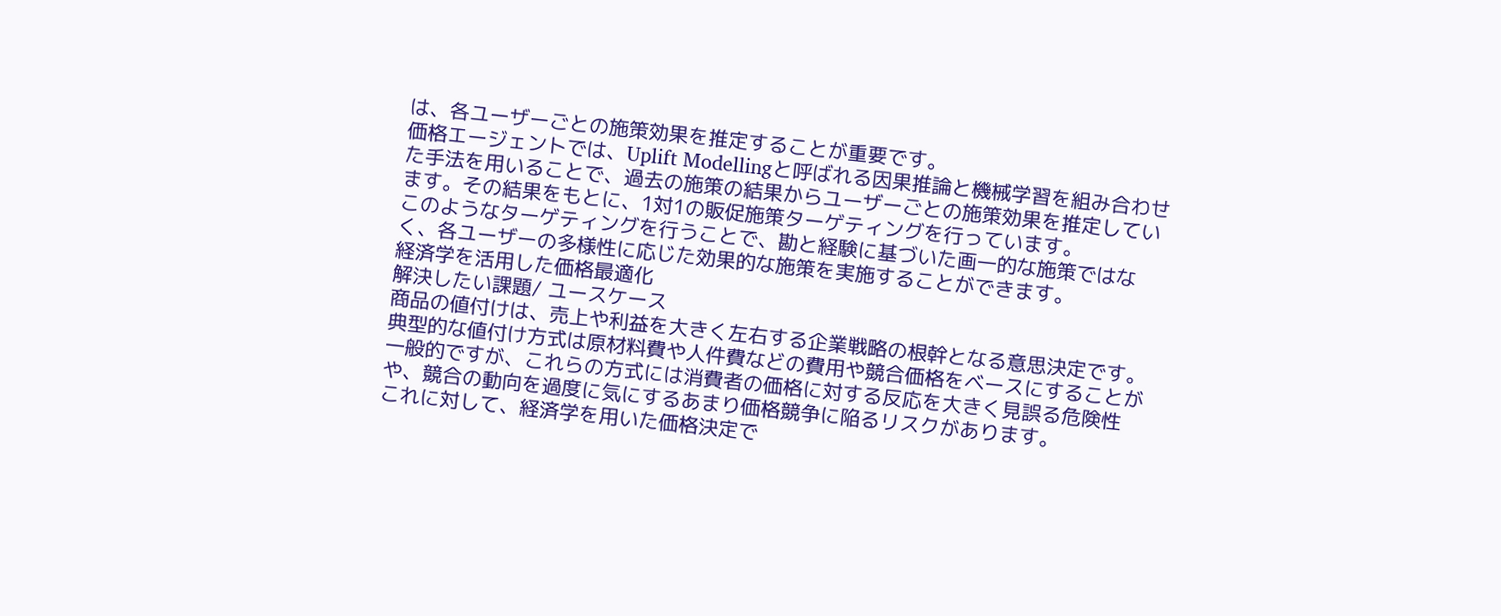は、各ユーザーごとの施策効果を推定することが重要です。
価格エージェントでは、Uplift Modellingと呼ばれる因果推論と機械学習を組み合わせた手法を用いることで、過去の施策の結果からユーザーごとの施策効果を推定しています。その結果をもとに、1対1の販促施策ターゲティングを行っています。
このようなターゲティングを行うことで、勘と経験に基づいた画一的な施策ではなく、各ユーザーの多様性に応じた効果的な施策を実施することができます。
経済学を活用した価格最適化
解決したい課題/ ユースケース
商品の値付けは、売上や利益を大きく左右する企業戦略の根幹となる意思決定です。典型的な値付け方式は原材料費や人件費などの費用や競合価格をベースにすることが一般的ですが、これらの方式には消費者の価格に対する反応を大きく見誤る危険性や、競合の動向を過度に気にするあまり価格競争に陥るリスクがあります。
これに対して、経済学を用いた価格決定で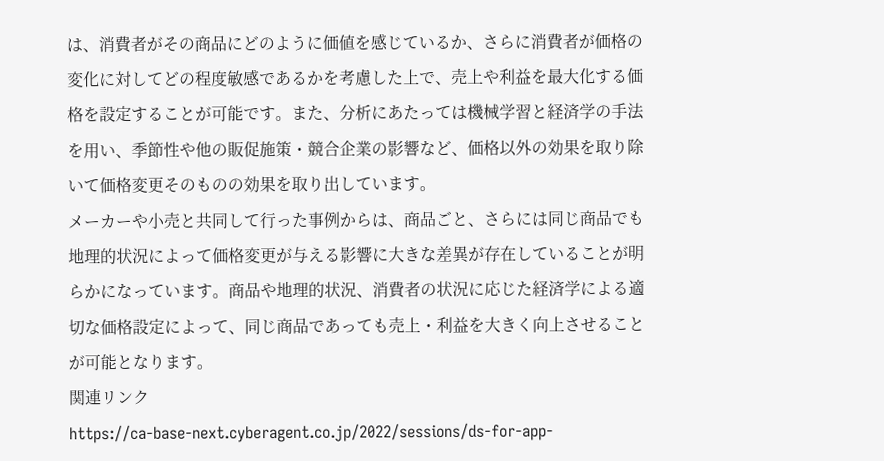は、消費者がその商品にどのように価値を感じているか、さらに消費者が価格の変化に対してどの程度敏感であるかを考慮した上で、売上や利益を最大化する価格を設定することが可能です。また、分析にあたっては機械学習と経済学の手法を用い、季節性や他の販促施策・競合企業の影響など、価格以外の効果を取り除いて価格変更そのものの効果を取り出しています。
メーカーや小売と共同して行った事例からは、商品ごと、さらには同じ商品でも地理的状況によって価格変更が与える影響に大きな差異が存在していることが明らかになっています。商品や地理的状況、消費者の状況に応じた経済学による適切な価格設定によって、同じ商品であっても売上・利益を大きく向上させることが可能となります。
関連リンク
https://ca-base-next.cyberagent.co.jp/2022/sessions/ds-for-app-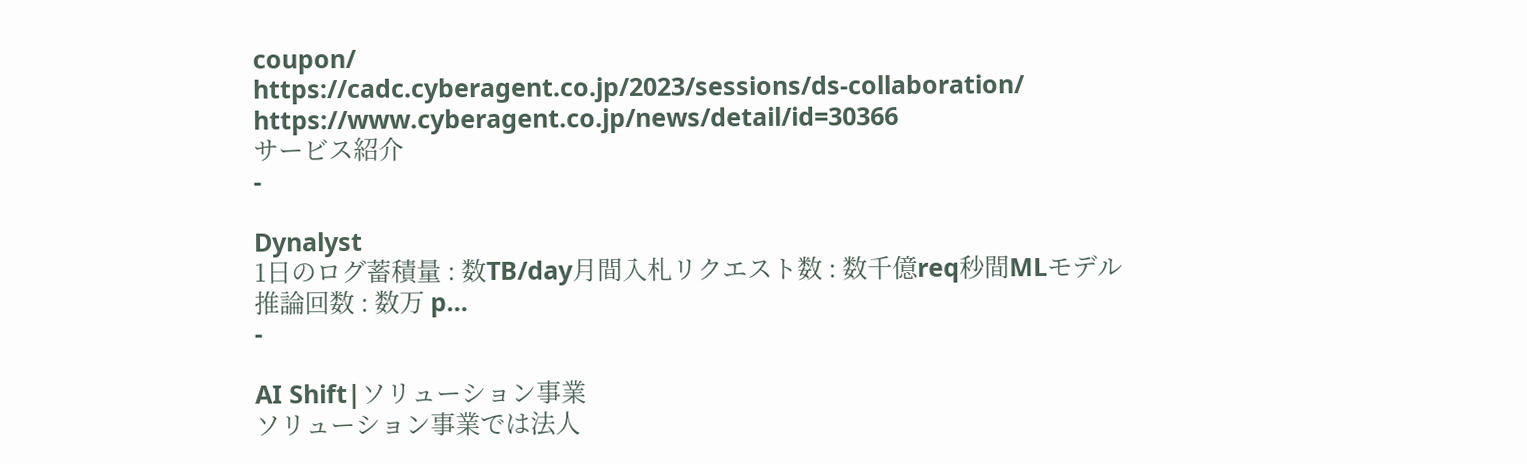coupon/
https://cadc.cyberagent.co.jp/2023/sessions/ds-collaboration/
https://www.cyberagent.co.jp/news/detail/id=30366
サービス紹介
-

Dynalyst
1日のログ蓄積量 : 数TB/day月間入札リクエスト数 : 数千億req秒間MLモデル推論回数 : 数万 p…
-

AI Shift|ソリューション事業
ソリューション事業では法人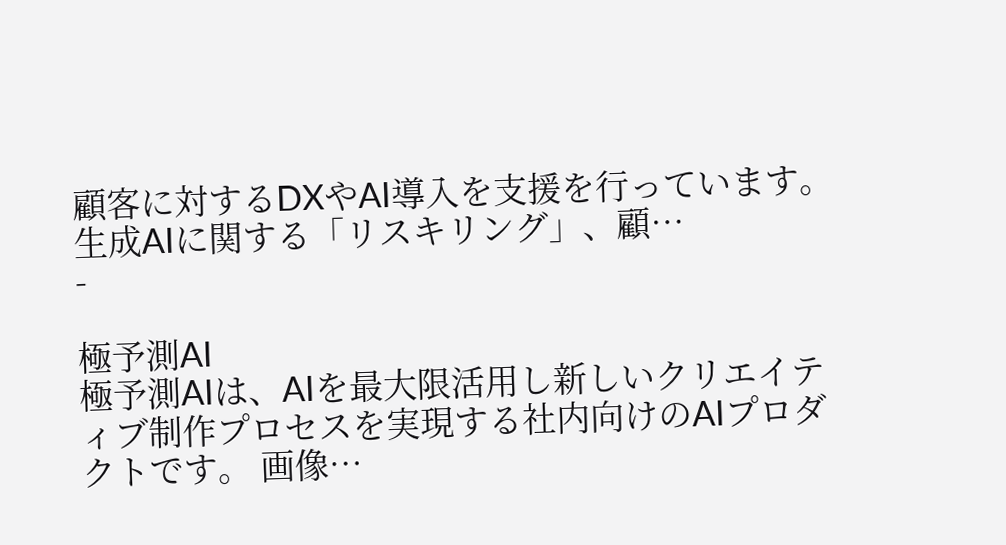顧客に対するDXやAI導入を支援を行っています。生成AIに関する「リスキリング」、顧…
-

極予測AI
極予測AIは、AIを最大限活用し新しいクリエイティブ制作プロセスを実現する社内向けのAIプロダクトです。 画像…